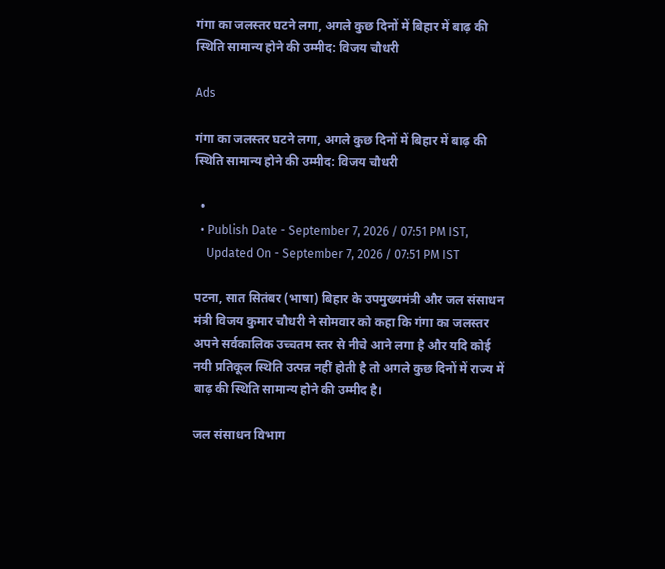गंगा का जलस्तर घटने लगा, अगले कुछ दिनों में बिहार में बाढ़ की स्थिति सामान्य होने की उम्मीद: विजय चौधरी

Ads

गंगा का जलस्तर घटने लगा, अगले कुछ दिनों में बिहार में बाढ़ की स्थिति सामान्य होने की उम्मीद: विजय चौधरी

  •
  • Publish Date - September 7, 2026 / 07:51 PM IST,
    Updated On - September 7, 2026 / 07:51 PM IST

पटना, सात सितंबर (भाषा) बिहार के उपमुख्यमंत्री और जल संसाधन मंत्री विजय कुमार चौधरी ने सोमवार को कहा कि गंगा का जलस्तर अपने सर्वकालिक उच्चतम स्तर से नीचे आने लगा है और यदि कोई नयी प्रतिकूल स्थिति उत्पन्न नहीं होती है तो अगले कुछ दिनों में राज्य में बाढ़ की स्थिति सामान्य होने की उम्मीद है।

जल संसाधन विभाग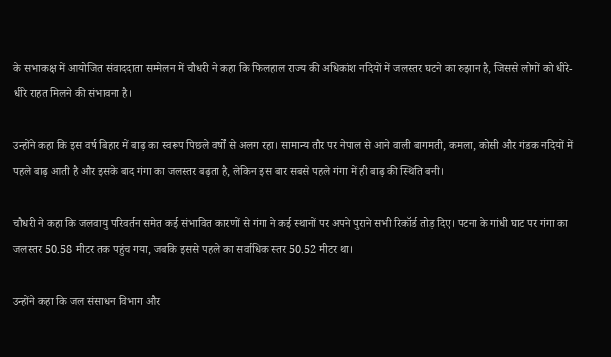के सभाकक्ष में आयोजित संवाददाता सम्मेलन में चौधरी ने कहा कि फिलहाल राज्य की अधिकांश नदियों में जलस्तर घटने का रुझान है, जिससे लोगों को धीरे-धीरे राहत मिलने की संभावना है।

उन्होंने कहा कि इस वर्ष बिहार में बाढ़ का स्वरूप पिछले वर्षों से अलग रहा। सामान्य तौर पर नेपाल से आने वाली बागमती, कमला, कोसी और गंडक नदियों में पहले बाढ़ आती है और इसके बाद गंगा का जलस्तर बढ़ता है, लेकिन इस बार सबसे पहले गंगा में ही बाढ़ की स्थिति बनी।

चौधरी ने कहा कि जलवायु परिवर्तन समेत कई संभावित कारणों से गंगा ने कई स्थानों पर अपने पुराने सभी रिकॉर्ड तोड़ दिए। पटना के गांधी घाट पर गंगा का जलस्तर 50.58 मीटर तक पहुंच गया, जबकि इससे पहले का सर्वाधिक स्तर 50.52 मीटर था।

उन्होंने कहा कि जल संसाधन विभाग और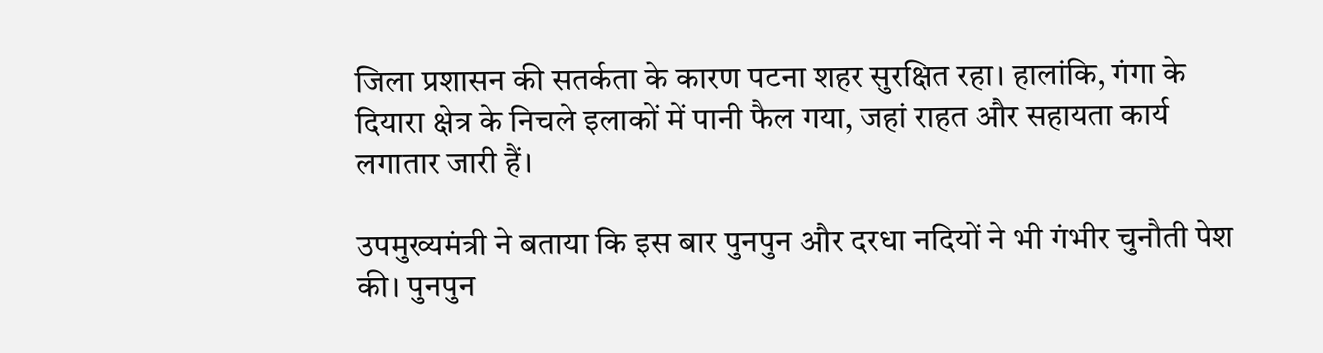जिला प्रशासन की सतर्कता के कारण पटना शहर सुरक्षित रहा। हालांकि, गंगा के दियारा क्षेत्र के निचले इलाकों में पानी फैल गया, जहां राहत और सहायता कार्य लगातार जारी हैं।

उपमुख्यमंत्री ने बताया कि इस बार पुनपुन और दरधा नदियों ने भी गंभीर चुनौती पेश की। पुनपुन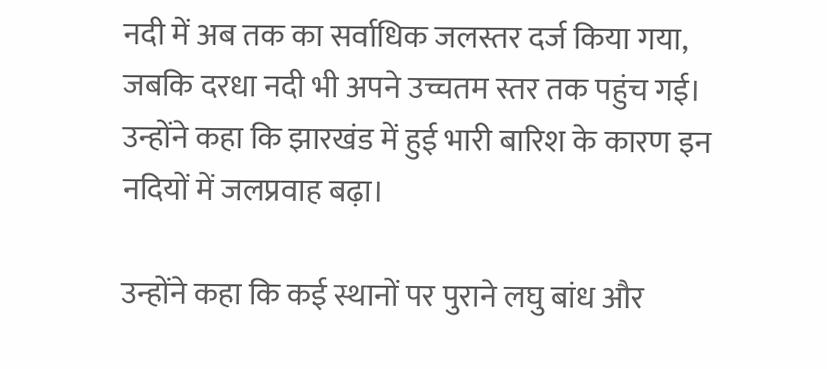नदी में अब तक का सर्वाधिक जलस्तर दर्ज किया गया, जबकि दरधा नदी भी अपने उच्चतम स्तर तक पहुंच गई। उन्होंने कहा कि झारखंड में हुई भारी बारिश के कारण इन नदियों में जलप्रवाह बढ़ा।

उन्होंने कहा कि कई स्थानों पर पुराने लघु बांध और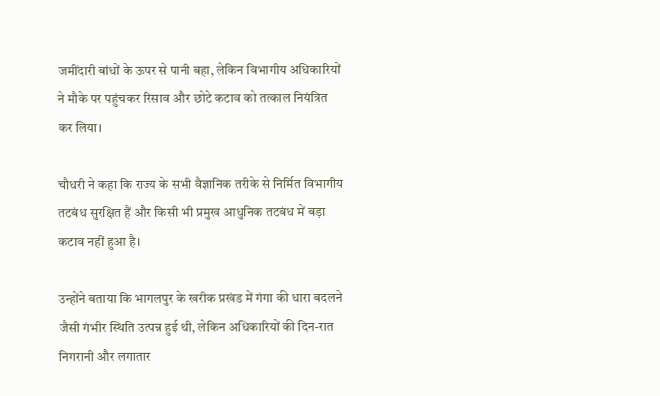जमींदारी बांधों के ऊपर से पानी बहा, लेकिन विभागीय अधिकारियों ने मौके पर पहुंचकर रिसाव और छोटे कटाव को तत्काल नियंत्रित कर लिया।

चौधरी ने कहा कि राज्य के सभी वैज्ञानिक तरीके से निर्मित विभागीय तटबंध सुरक्षित हैं और किसी भी प्रमुख आधुनिक तटबंध में बड़ा कटाव नहीं हुआ है।

उन्होंने बताया कि भागलपुर के खरीक प्रखंड में गंगा की धारा बदलने जैसी गंभीर स्थिति उत्पन्न हुई थी, लेकिन अधिकारियों की दिन-रात निगरानी और लगातार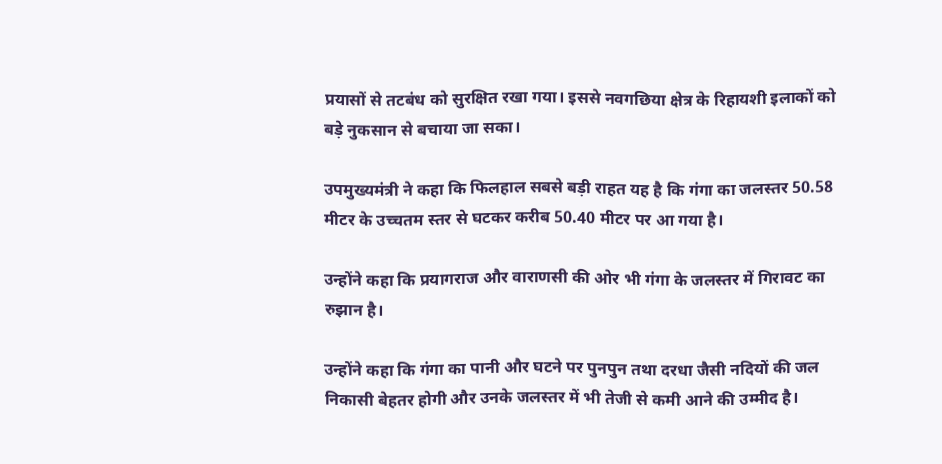प्रयासों से तटबंध को सुरक्षित रखा गया। इससे नवगछिया क्षेत्र के रिहायशी इलाकों को बड़े नुकसान से बचाया जा सका।

उपमुख्यमंत्री ने कहा कि फिलहाल सबसे बड़ी राहत यह है कि गंगा का जलस्तर 50.58 मीटर के उच्चतम स्तर से घटकर करीब 50.40 मीटर पर आ गया है।

उन्होंने कहा कि प्रयागराज और वाराणसी की ओर भी गंगा के जलस्तर में गिरावट का रुझान है।

उन्होंने कहा कि गंगा का पानी और घटने पर पुनपुन तथा दरधा जैसी नदियों की जल निकासी बेहतर होगी और उनके जलस्तर में भी तेजी से कमी आने की उम्मीद है।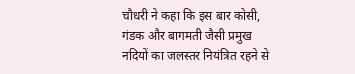चौधरी ने कहा कि इस बार कोसी, गंडक और बागमती जैसी प्रमुख नदियों का जलस्तर नियंत्रित रहने से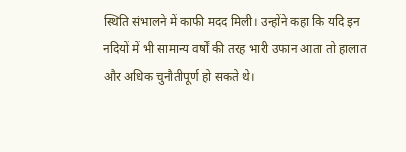स्थिति संभालने में काफी मदद मिली। उन्होंने कहा कि यदि इन नदियों में भी सामान्य वर्षों की तरह भारी उफान आता तो हालात और अधिक चुनौतीपूर्ण हो सकते थे।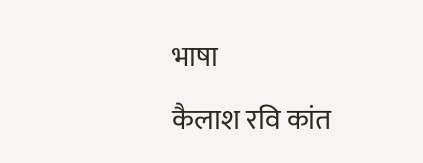भाषा

कैलाश रवि कांत